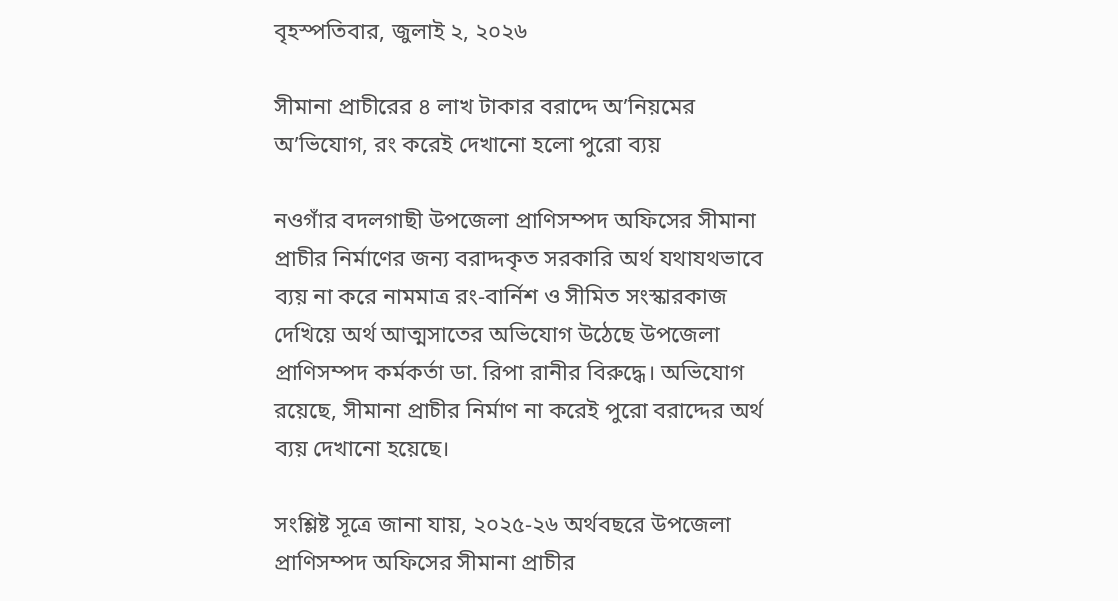বৃহস্পতিবার, জুলাই ২, ২০২৬

সীমানা প্রাচীরের ৪ লাখ টাকার বরাদ্দে অ’নিয়মের অ’ভিযোগ, রং করেই দেখানো হলো পুরো ব্যয়

নওগাঁর বদলগাছী উপজেলা প্রাণিসম্পদ অফিসের সীমানা প্রাচীর নির্মাণের জন্য বরাদ্দকৃত সরকারি অর্থ যথাযথভাবে ব্যয় না করে নামমাত্র রং-বার্নিশ ও সীমিত সংস্কারকাজ দেখিয়ে অর্থ আত্মসাতের অভিযোগ উঠেছে উপজেলা প্রাণিসম্পদ কর্মকর্তা ডা. রিপা রানীর বিরুদ্ধে। অভিযোগ রয়েছে, সীমানা প্রাচীর নির্মাণ না করেই পুরো বরাদ্দের অর্থ ব্যয় দেখানো হয়েছে।

সংশ্লিষ্ট সূত্রে জানা যায়, ২০২৫-২৬ অর্থবছরে উপজেলা প্রাণিসম্পদ অফিসের সীমানা প্রাচীর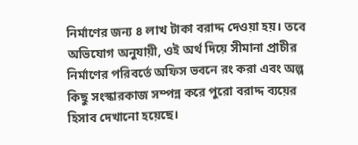নির্মাণের জন্য ৪ লাখ টাকা বরাদ্দ দেওয়া হয়। তবে অভিযোগ অনুযায়ী, ওই অর্থ দিয়ে সীমানা প্রাচীর নির্মাণের পরিবর্তে অফিস ভবনে রং করা এবং অল্প কিছু সংস্কারকাজ সম্পন্ন করে পুরো বরাদ্দ ব্যয়ের হিসাব দেখানো হয়েছে।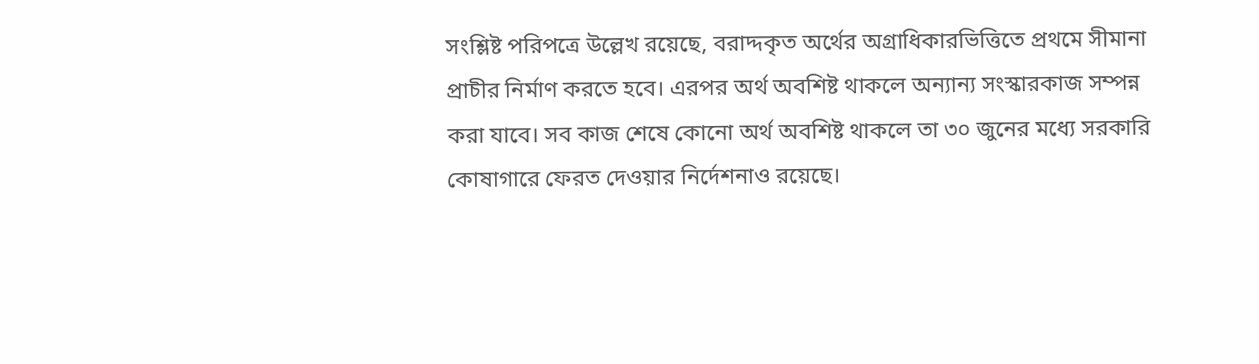সংশ্লিষ্ট পরিপত্রে উল্লেখ রয়েছে, বরাদ্দকৃত অর্থের অগ্রাধিকারভিত্তিতে প্রথমে সীমানা প্রাচীর নির্মাণ করতে হবে। এরপর অর্থ অবশিষ্ট থাকলে অন্যান্য সংস্কারকাজ সম্পন্ন করা যাবে। সব কাজ শেষে কোনো অর্থ অবশিষ্ট থাকলে তা ৩০ জুনের মধ্যে সরকারি কোষাগারে ফেরত দেওয়ার নির্দেশনাও রয়েছে।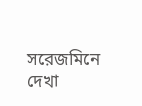সরেজমিনে দেখা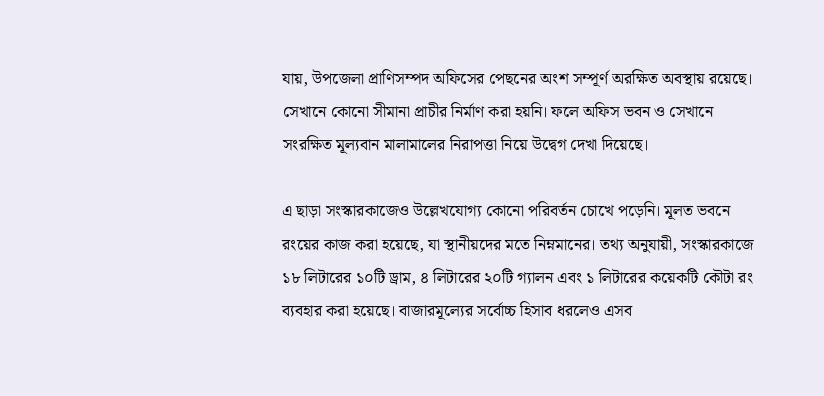যায়, উপজেলা প্রাণিসম্পদ অফিসের পেছনের অংশ সম্পূর্ণ অরক্ষিত অবস্থায় রয়েছে। সেখানে কোনো সীমানা প্রাচীর নির্মাণ করা হয়নি। ফলে অফিস ভবন ও সেখানে সংরক্ষিত মূল্যবান মালামালের নিরাপত্তা নিয়ে উদ্বেগ দেখা দিয়েছে।

এ ছাড়া সংস্কারকাজেও উল্লেখযোগ্য কোনো পরিবর্তন চোখে পড়েনি। মূলত ভবনে রংয়ের কাজ করা হয়েছে, যা স্থানীয়দের মতে নিম্নমানের। তথ্য অনুযায়ী, সংস্কারকাজে ১৮ লিটারের ১০টি ড্রাম, ৪ লিটারের ২০টি গ্যালন এবং ১ লিটারের কয়েকটি কৌটা রং ব্যবহার করা হয়েছে। বাজারমূল্যের সর্বোচ্চ হিসাব ধরলেও এসব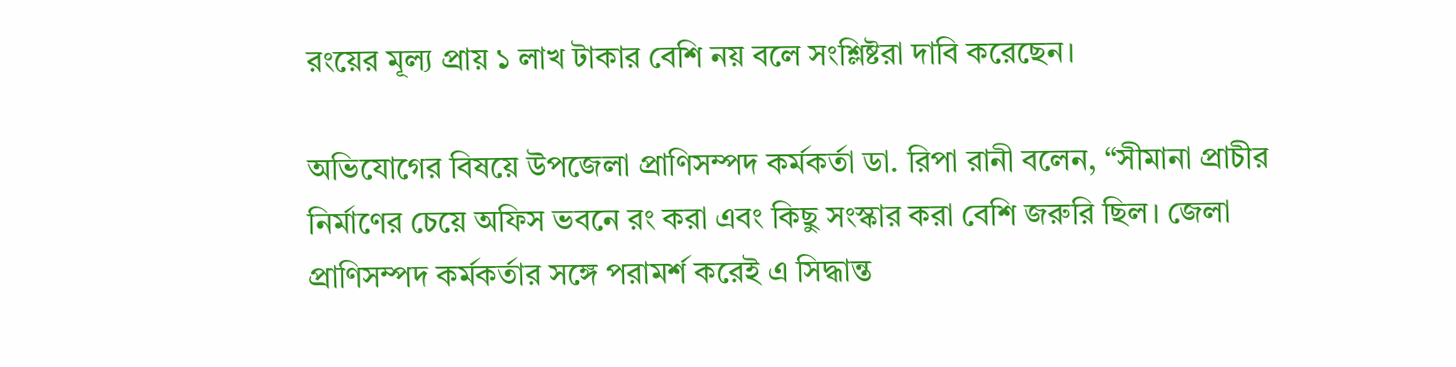রংয়ের মূল্য প্রায় ১ লাখ টাকার বেশি নয় বলে সংশ্লিষ্টরা দাবি করেছেন।

অভিযোগের বিষয়ে উপজেলা প্রাণিসম্পদ কর্মকর্তা ডা. রিপা রানী বলেন, “সীমানা প্রাচীর নির্মাণের চেয়ে অফিস ভবনে রং করা এবং কিছু সংস্কার করা বেশি জরুরি ছিল। জেলা প্রাণিসম্পদ কর্মকর্তার সঙ্গে পরামর্শ করেই এ সিদ্ধান্ত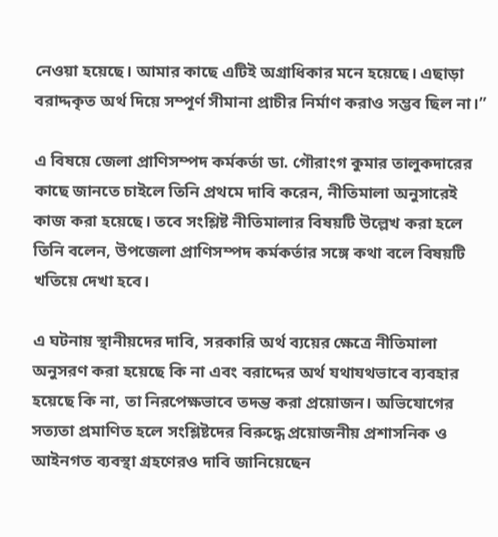নেওয়া হয়েছে। আমার কাছে এটিই অগ্রাধিকার মনে হয়েছে। এছাড়া বরাদ্দকৃত অর্থ দিয়ে সম্পূর্ণ সীমানা প্রাচীর নির্মাণ করাও সম্ভব ছিল না।”

এ বিষয়ে জেলা প্রাণিসম্পদ কর্মকর্তা ডা. গৌরাংগ কুমার তালুকদারের কাছে জানতে চাইলে তিনি প্রথমে দাবি করেন, নীতিমালা অনুসারেই কাজ করা হয়েছে। তবে সংশ্লিষ্ট নীতিমালার বিষয়টি উল্লেখ করা হলে তিনি বলেন, উপজেলা প্রাণিসম্পদ কর্মকর্তার সঙ্গে কথা বলে বিষয়টি খতিয়ে দেখা হবে।

এ ঘটনায় স্থানীয়দের দাবি, সরকারি অর্থ ব্যয়ের ক্ষেত্রে নীতিমালা অনুসরণ করা হয়েছে কি না এবং বরাদ্দের অর্থ যথাযথভাবে ব্যবহার হয়েছে কি না, তা নিরপেক্ষভাবে তদন্ত করা প্রয়োজন। অভিযোগের সত্যতা প্রমাণিত হলে সংশ্লিষ্টদের বিরুদ্ধে প্রয়োজনীয় প্রশাসনিক ও আইনগত ব্যবস্থা গ্রহণেরও দাবি জানিয়েছেন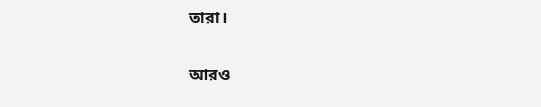তারা।

আরও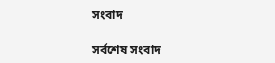সংবাদ

সর্বশেষ সংবাদ